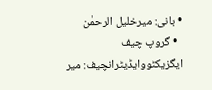• بانی: میرخلیل الرحمٰن
  • گروپ چیف ایگزیکٹووایڈیٹرانچیف: میر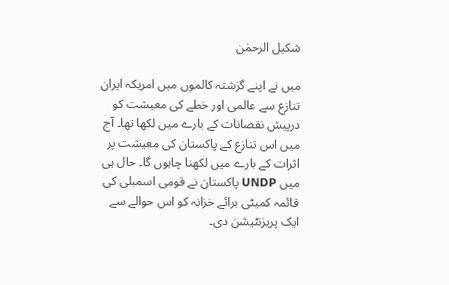شکیل الرحمٰن

میں نے اپنے گزشتہ کالموں میں امریکہ ایران تنازع سے عالمی اور خطے کی معیشت کو درپیش نقصانات کے بارے میں لکھا تھا۔ آج میں اس تنازع کے پاکستان کی معیشت پر اثرات کے بارے میں لکھنا چاہوں گا۔ حال ہی میں UNDP پاکستان نے قومی اسمبلی کی قائمہ کمیٹی برائے خزانہ کو اس حوالے سے ایک پریزنٹیشن دی۔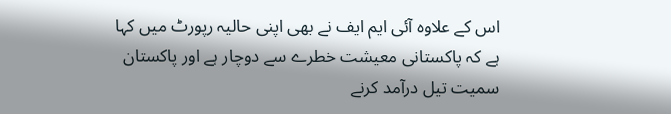اس کے علاوہ آئی ایم ایف نے بھی اپنی حالیہ رپورٹ میں کہا ہے کہ پاکستانی معیشت خطرے سے دوچار ہے اور پاکستان سمیت تیل درآمد کرنے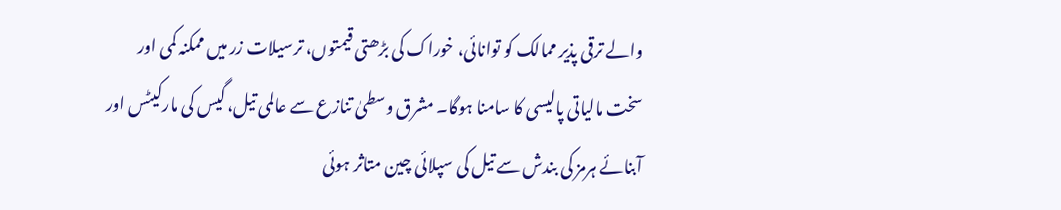والے ترقی پذیر ممالک کو توانائی، خوراک کی بڑھتی قیمتوں، ترسیلات زر میں ممکنہ کمی اور سخت مالیاتی پالیسی کا سامنا ہوگا۔ مشرق وسطیٰ تنازع سے عالمی تیل، گیس کی مارکیٹس اور آبنائے ہرمز کی بندش سے تیل کی سپلائی چین متاثر ہوئی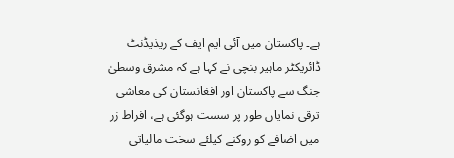ہے۔ پاکستان میں آئی ایم ایف کے ریذیڈنٹ ڈائریکٹر ماہیر بنچی نے کہا ہے کہ مشرق وسطیٰ جنگ سے پاکستان اور افغانستان کی معاشی ترقی نمایاں طور پر سست ہوگئی ہے، افراط زر میں اضافے کو روکنے کیلئے سخت مالیاتی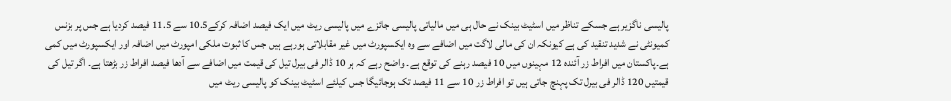پالیسی ناگزیر ہے جسکے تناظر میں اسٹیٹ بینک نے حال ہی میں مالیاتی پالیسی جائزے میں پالیسی ریٹ میں ایک فیصد اضافہ کرکے10.5 سے 11.5 فیصد کردیا ہے جس پر بزنس کمیونٹی نے شدید تنقید کی ہے کیونکہ ان کی مالی لاگت میں اضافے سے وہ ایکسپورٹ میں غیر مقابلاتی ہورہے ہیں جس کا ثبوت ملکی امپورٹ میں اضافہ اور ایکسپورٹ میں کمی ہے۔پاکستان میں افراط زر آئندہ 12 مہینوں میں 10 فیصد رہنے کی توقع ہے۔ واضح رہے کہ ہر 10 ڈالر فی بیرل تیل کی قیمت میں اضافے سے آدھا فیصد افراط زر بڑھتا ہے۔ اگر تیل کی قیمتیں 120 ڈالر فی بیرل تک پہنچ جاتی ہیں تو افراط زر 10 سے 11 فیصد تک ہوجائیگا جس کیلئے اسٹیٹ بینک کو پالیسی ریٹ میں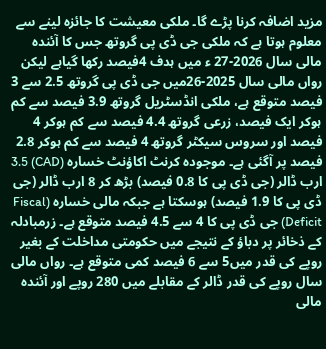مزید اضافہ کرنا پڑے گا۔ ملکی معیشت کا جائزہ لینے سے معلوم ہوتا ہے کہ ملکی جی ڈی پی گروتھ جس کا آئندہ مالی سال 2026-27 ء میں ہدف 4فیصد رکھا گیاہے لیکن رواں مالی سال 2025-26میں جی ڈی پی گروتھ 2.5 سے 3 فیصد متوقع ہے، ملکی انڈسٹریل گروتھ 3.9 فیصد سے کم ہوکر ایک فیصد، زرعی گروتھ 4.4 فیصد سے کم ہوکر 4 فیصد اور سروس سیکٹر گروتھ 4 فیصد سے کم ہوکر 2.8 فیصد پر آگئی ہے۔ موجودہ کرنٹ اکاؤنٹ خسارہ (CAD) 3.5 ارب ڈالر (جی ڈی پی کا 0.8 فیصد) بڑھ کر 8 ارب ڈالر (جی ڈی پی کا 1.9 فیصد) ہوسکتا ہے جبکہ مالی خسارہ (Fiscal Deficit) جی ڈی پی کا 4 سے 4.5 فیصد متوقع ہے۔ زرمبادلہ کے ذخائر پر دباؤ کے نتیجے میں حکومتی مداخلت کے بغیر روپے کی قدر میں5 سے 6 فیصد کمی متوقع ہے۔ رواں مالی سال روپے کی قدر ڈالر کے مقابلے میں 280 روپے اور آئندہ مالی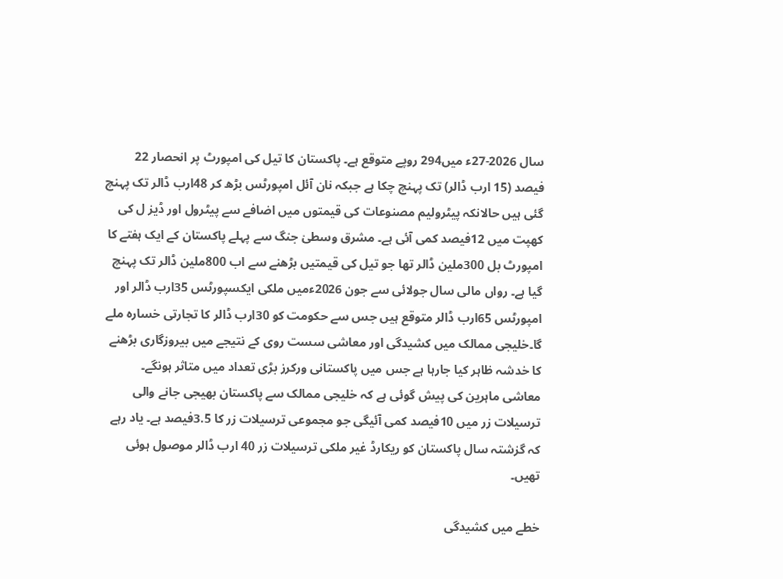سال 2026-27ء میں294 روپے متوقع ہے۔ پاکستان کا تیل کی امپورٹ پر انحصار 22 فیصد (15 ارب ڈالر) تک پہنچ چکا ہے جبکہ نان آئل امپورٹس بڑھ کر 48ارب ڈالر تک پہنچ گئی ہیں حالانکہ پیٹرولیم مصنوعات کی قیمتوں میں اضافے سے پیٹرول اور ڈیز ل کی کھپت میں 12فیصد کمی آئی ہے۔ مشرق وسطیٰ جنگ سے پہلے پاکستان کے ایک ہفتے کا امپورٹ بل 300ملین ڈالر تھا جو تیل کی قیمتیں بڑھنے سے اب 800ملین ڈالر تک پہنچ گیا ہے۔ رواں مالی سال جولائی سے جون 2026ءمیں ملکی ایکسپورٹس 35ارب ڈالر اور امپورٹس 65ارب ڈالر متوقع ہیں جس سے حکومت کو 30ارب ڈالر کا تجارتی خسارہ ملے گا۔خلیجی ممالک میں کشیدگی اور معاشی سست روی کے نتیجے میں بیروزگاری بڑھنے کا خدشہ ظاہر کیا جارہا ہے جس میں پاکستانی ورکرز بڑی تعداد میں متاثر ہونگے۔ معاشی ماہرین کی پیش گوئی ہے کہ خلیجی ممالک سے پاکستان بھیجی جانے والی ترسیلات زر میں 10فیصد کمی آئیگی جو مجموعی ترسیلات زر کا 3.5فیصد ہے۔ یاد رہے کہ گزشتہ سال پاکستان کو ریکارڈ غیر ملکی ترسیلات زر 40 ارب ڈالر موصول ہوئی تھیں۔

خطے میں کشیدگی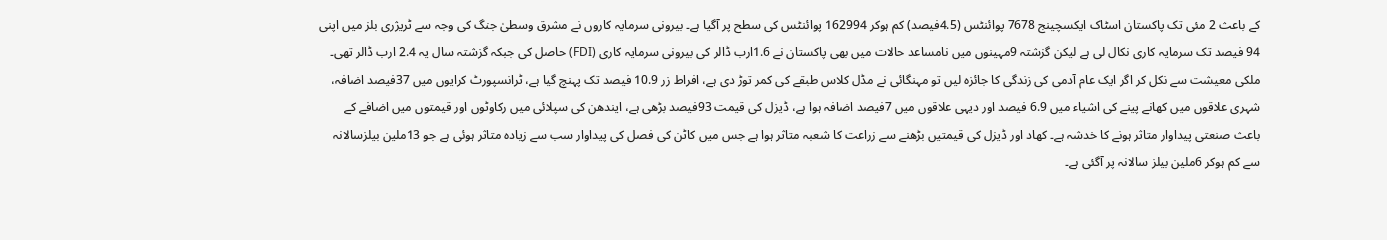کے باعث 2 مئی تک پاکستان اسٹاک ایکسچینج 7678 پوائنٹس (4.5فیصد) کم ہوکر 162994 پوائنٹس کی سطح پر آگیا ہے۔ بیرونی سرمایہ کاروں نے مشرق وسطیٰ جنگ کی وجہ سے ٹریژری بلز میں اپنی 94 فیصد تک سرمایہ کاری نکال لی ہے لیکن گزشتہ 9مہینوں میں نامساعد حالات میں بھی پاکستان نے 1.6ارب ڈالر کی بیرونی سرمایہ کاری (FDI) حاصل کی جبکہ گزشتہ سال یہ 2.4 ارب ڈالر تھی۔ ملکی معیشت سے نکل کر اگر ایک عام آدمی کی زندگی کا جائزہ لیں تو مہنگائی نے مڈل کلاس طبقے کی کمر توڑ دی ہے، افراط زر 10.9 فیصد تک پہنچ گیا ہے، ٹرانسپورٹ کرایوں میں 37فیصد اضافہ، شہری علاقوں میں کھانے پینے کی اشیاء میں 6.9 فیصد اور دیہی علاقوں میں 7فیصد اضافہ ہوا ہے، ڈیزل کی قیمت 93فیصد بڑھی ہے، ایندھن کی سپلائی میں رکاوٹوں اور قیمتوں میں اضافے کے باعث صنعتی پیداوار متاثر ہونے کا خدشہ ہے۔ کھاد اور ڈیزل کی قیمتیں بڑھنے سے زراعت کا شعبہ متاثر ہوا ہے جس میں کاٹن کی فصل کی پیداوار سب سے زیادہ متاثر ہوئی ہے جو 13ملین بیلزسالانہ سے کم ہوکر 6ملین بیلز سالانہ پر آگئی ہے۔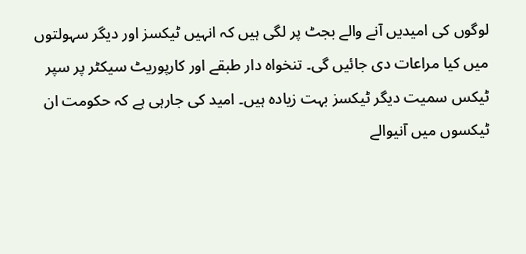لوگوں کی امیدیں آنے والے بجٹ پر لگی ہیں کہ انہیں ٹیکسز اور دیگر سہولتوں میں کیا مراعات دی جائیں گی۔ تنخواہ دار طبقے اور کارپوریٹ سیکٹر پر سپر ٹیکس سمیت دیگر ٹیکسز بہت زیادہ ہیں۔ امید کی جارہی ہے کہ حکومت ان ٹیکسوں میں آنیوالے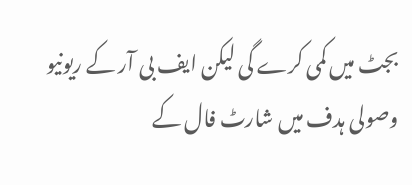بجٹ میں کمی کرے گی لیکن ایف بی آر کے ریونیو وصولی ہدف میں شارٹ فال کے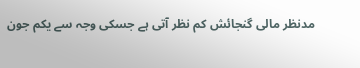مدنظر مالی گنجائش کم نظر آتی ہے جسکی وجہ سے یکم جون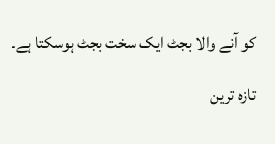کو آنے والا بجٹ ایک سخت بجٹ ہوسکتا ہے۔

تازہ ترین